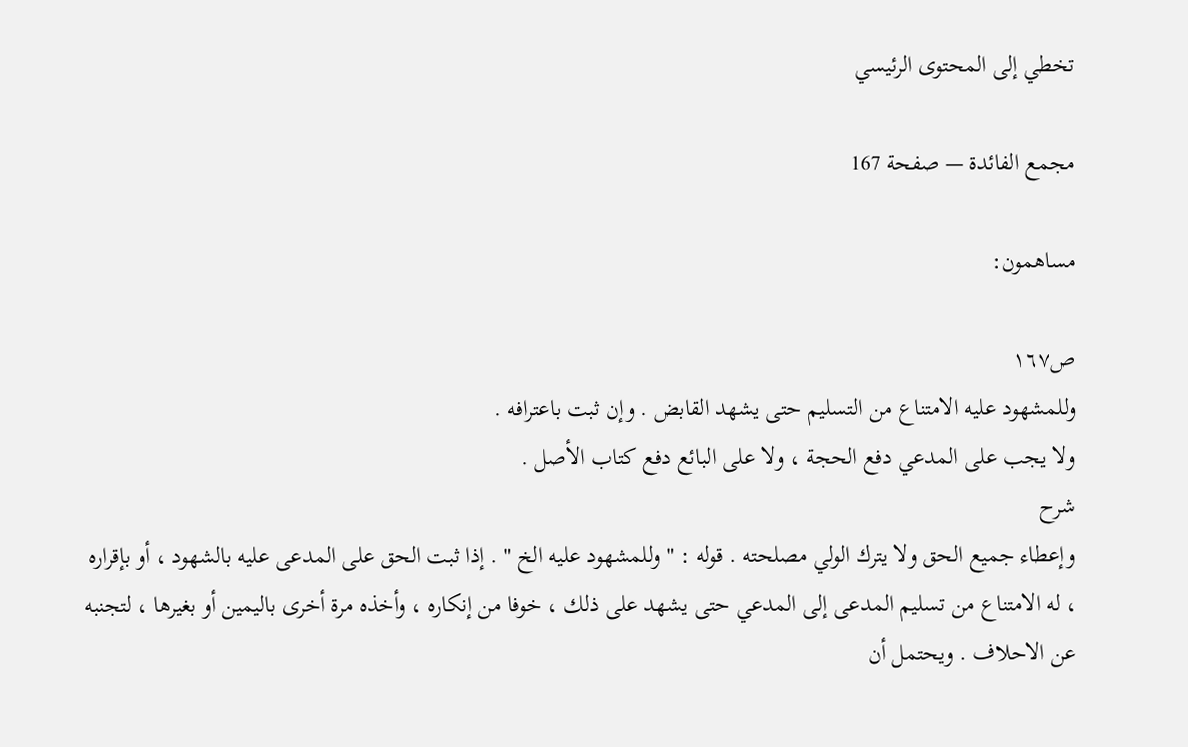تخطي إلى المحتوى الرئيسي

مجمع الفائدة — صفحة 167

مساهمون:

ص١٦٧
وللمشهود عليه الامتناع من التسليم حتى يشهد القابض . وإن ثبت باعترافه .
ولا يجب على المدعي دفع الحجة ، ولا على البائع دفع كتاب الأصل .
شرح
وإعطاء جميع الحق ولا يترك الولي مصلحته . قوله : " وللمشهود عليه الخ " . إذا ثبت الحق على المدعى عليه بالشهود ، أو بإقراره ، له الامتناع من تسليم المدعى إلى المدعي حتى يشهد على ذلك ، خوفا من إنكاره ، وأخذه مرة أخرى باليمين أو بغيرها ، لتجنبه عن الاحلاف . ويحتمل أن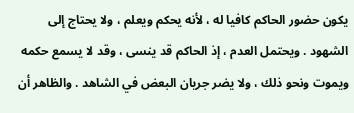يكون حضور الحاكم كافيا له ، لأنه يحكم ويعلم ، ولا يحتاج إلى الشهود . ويحتمل العدم ، إذ الحاكم قد ينسى ، وقد لا يسمع حكمه ويموت ونحو ذلك ، ولا يضر جريان البعض في الشاهد . والظاهر أن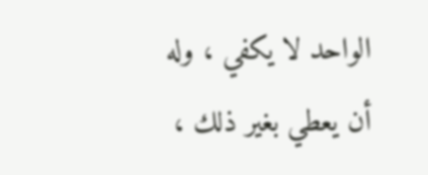الواحد لا يكفي ، وله أن يعطي بغير ذلك ،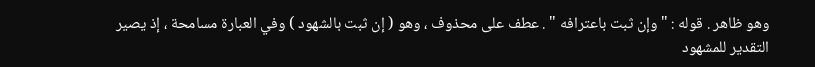وهو ظاهر . قوله : " وإن ثبت باعترافه " . عطف على محذوف ، وهو ( إن ثبت بالشهود ) وفي العبارة مسامحة ، إذ يصير التقدير للمشهود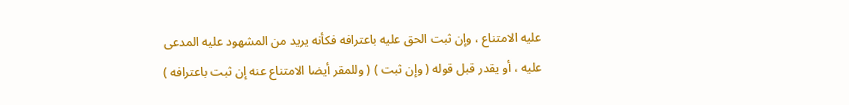عليه الامتناع ، وإن ثبت الحق عليه باعترافه فكأنه يريد من المشهود عليه المدعى عليه ، أو يقدر قبل قوله ( وإن ثبت ) ( وللمقر أيضا الامتناع عنه إن ثبت باعترافه )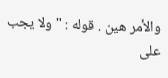والأمر هين . قوله : " ولا يجب على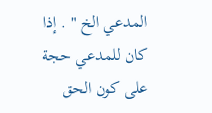المدعي الخ " . إذا كان للمدعي حجة على كون الحق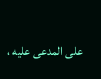على المدعى عليه ،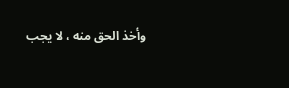وأخذ الحق منه ، لا يجب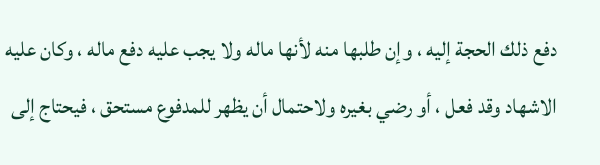دفع ذلك الحجة إليه ، وإن طلبها منه لأنها ماله ولا يجب عليه دفع ماله ، وكان عليه الاشهاد وقد فعل ، أو رضي بغيره ولاحتمال أن يظهر للمدفوع مستحق ، فيحتاج إلى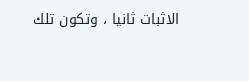الاثبات ثانيا ، وتكون تلك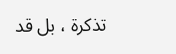تذكرة ، بل قد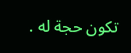تكون حجة له .